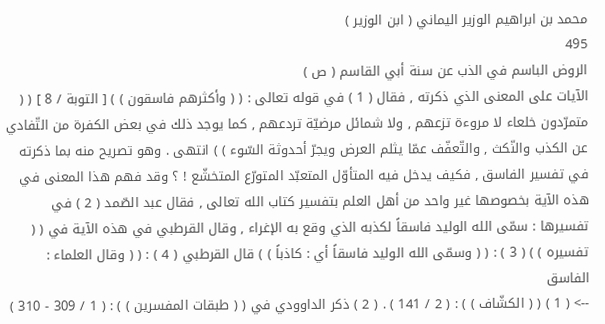محمد بن ابراهيم الوزير اليماني ( ابن الوزير )
495
الروض الباسم في الذب عن سنة أبي القاسم ( ص )
الآيات على المعنى الذي ذكرته , فقال ( 1 ) في قوله تعالى : ( ( وأكثرهم فاسقون ) ) [ التوبة / 8 ] ( ( متمرّدون خلعاء لا مروءة تزعهم , ولا شمائل مرضيّة تردعهم , كما يوجد ذلك في بعض الكفرة من التّفادي عن الكذب والنّكث , والتّعفّف عمّا يثلم العرض ويجرّ أحدوثة السّوء ) ) انتهى . وهو تصريح منه بما ذكرته في تفسير الفاسق , فكيف يدخل فيه المتأوّل المتعبّد المتورّع المتخشّع ! ؟ وقد فهم هذا المعنى في هذه الآية بخصوصها غير واحد من أهل العلم بتفسير كتاب الله تعالى , فقال عبد الصّمد ( 2 ) في تفسيرها : سمّى الله الوليد فاسقاً لكذبه الذي وقع به الإغراء , وقال القرطبي في هذه الآية في ( ( تفسيره ) ) ( 3 ) : ( ( وسمّى الله الوليد فاسقاً أي : كاذباً ) ) قال القرطبي ( 4 ) : ( ( وقال العلماء : الفاسق
--> ( 1 ) ( ( الكشّاف ) ) : ( 2 / 141 ) . ( 2 ) ذكر الداوودي في ( ( طبقات المفسرين ) ) : ( 1 / 309 - 310 )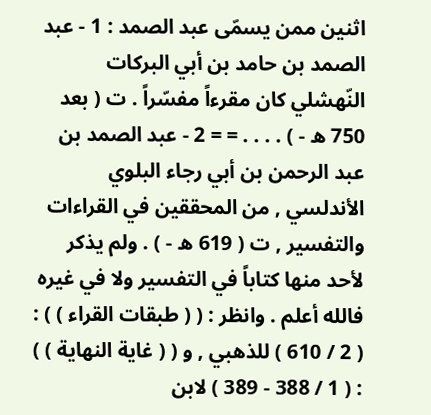اثنين ممن يسمّى عبد الصمد : 1 - عبد الصمد بن حامد بن أبي البركات النّهشلي كان مقرءاً مفسّراً . ت ( بعد 750 ه - ) . . . . = = 2 - عبد الصمد بن عبد الرحمن بن أبي رجاء البلوي الأندلسي , من المحققين في القراءات والتفسير , ت ( 619 ه - ) . ولم يذكر لأحد منها كتاباً في التفسير ولا في غيره فالله أعلم . وانظر : ( ( طبقات القراء ) ) : ( 2 / 610 ) للذهبي , و ( ( غاية النهاية ) ) : ( 1 / 388 - 389 ) لابن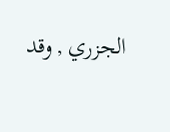الجزري , وقد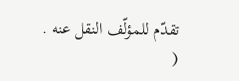تقدّم للمؤلّف النقل عنه . (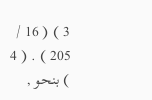3 ) ( 16 / 205 ) . ( 4 ) بنحو ,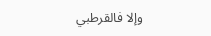وإلا فالقرطبي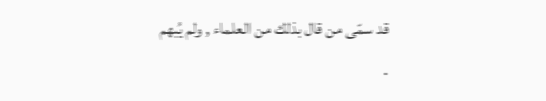قد سمّى من قال بذلك من العلماء , ولم يُبهم .